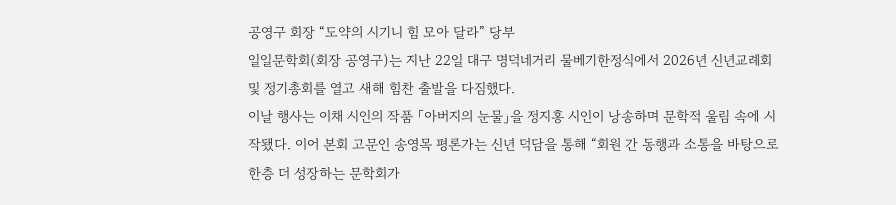공영구 회장 “도약의 시기니 힘 모아 달라” 당부
일일문학회(회장 공영구)는 지난 22일 대구 명덕네거리 물베기한정식에서 2026년 신년교례회 및 정기총회를 열고 새해 힘찬 출발을 다짐했다.
이날 행사는 이채 시인의 작품 「아버지의 눈물」을 정지홍 시인이 낭송하며 문학적 울림 속에 시작됐다. 이어 본회 고문인 송영목 평론가는 신년 덕담을 통해 “회원 간 동행과 소통을 바탕으로 한층 더 성장하는 문학회가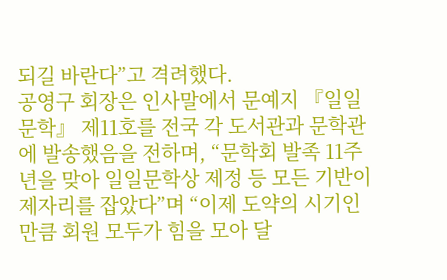되길 바란다”고 격려했다.
공영구 회장은 인사말에서 문예지 『일일문학』 제11호를 전국 각 도서관과 문학관에 발송했음을 전하며, “문학회 발족 11주년을 맞아 일일문학상 제정 등 모든 기반이 제자리를 잡았다”며 “이제 도약의 시기인 만큼 회원 모두가 힘을 모아 달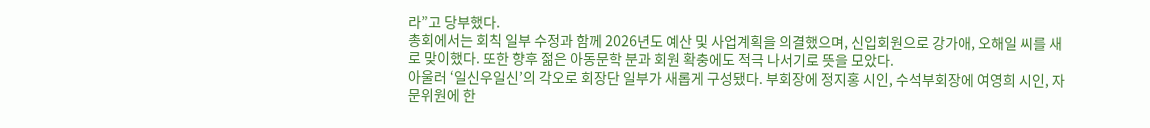라”고 당부했다.
총회에서는 회칙 일부 수정과 함께 2026년도 예산 및 사업계획을 의결했으며, 신입회원으로 강가애, 오해일 씨를 새로 맞이했다. 또한 향후 젊은 아동문학 분과 회원 확충에도 적극 나서기로 뜻을 모았다.
아울러 ‘일신우일신’의 각오로 회장단 일부가 새롭게 구성됐다. 부회장에 정지홍 시인, 수석부회장에 여영희 시인, 자문위원에 한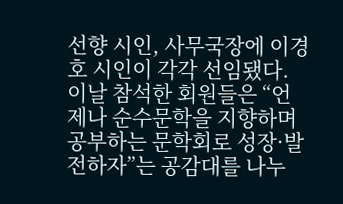선향 시인, 사무국장에 이경호 시인이 각각 선임됐다.
이날 참석한 회원들은 “언제나 순수문학을 지향하며 공부하는 문학회로 성장·발전하자”는 공감대를 나누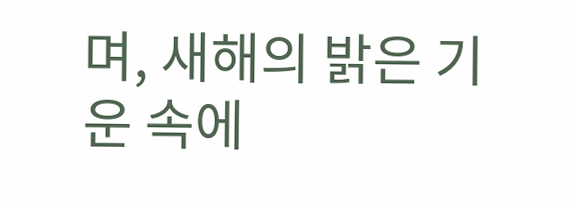며, 새해의 밝은 기운 속에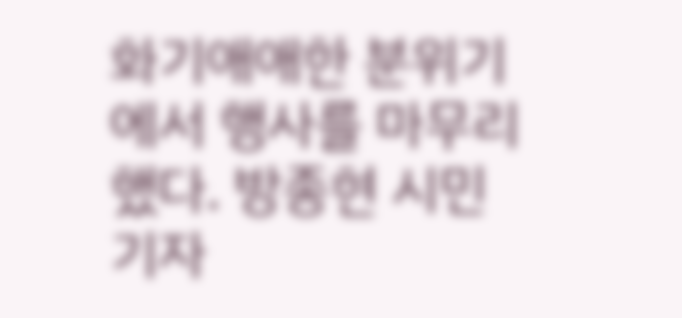화기애애한 분위기에서 행사를 마무리했다. 방종현 시민기자